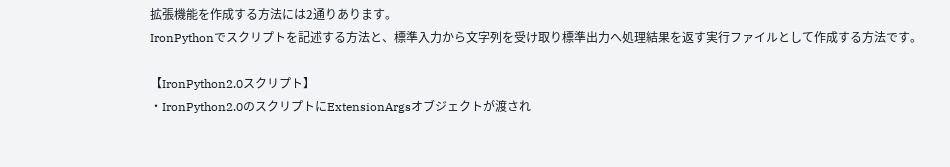拡張機能を作成する方法には2通りあります。
IronPythonでスクリプトを記述する方法と、標準入力から文字列を受け取り標準出力へ処理結果を返す実行ファイルとして作成する方法です。

【IronPython2.0スクリプト】
・IronPython2.0のスクリプトにExtensionArgsオブジェクトが渡され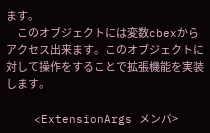ます。
　このオブジェクトには変数cbexからアクセス出来ます。このオブジェクトに対して操作をすることで拡張機能を実装します。

    <ExtensionArgs メンバ>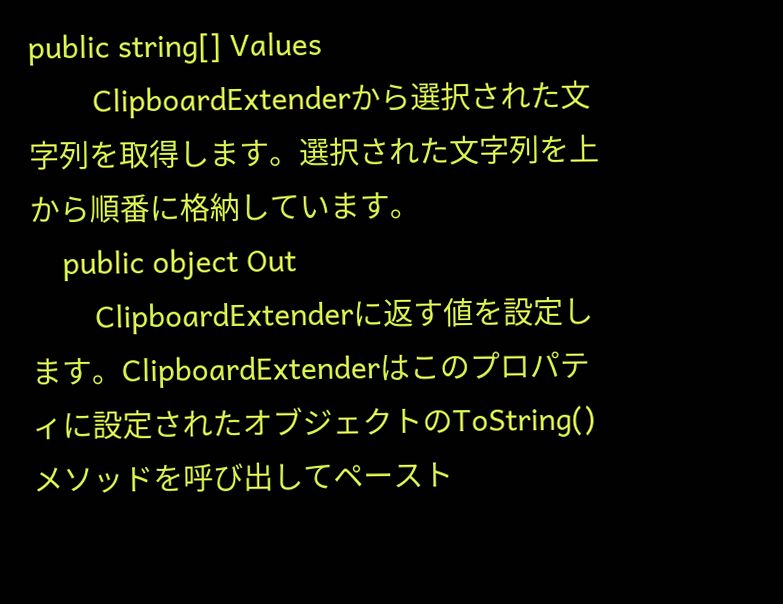public string[] Values
        ClipboardExtenderから選択された文字列を取得します。選択された文字列を上から順番に格納しています。
    public object Out
        ClipboardExtenderに返す値を設定します。ClipboardExtenderはこのプロパティに設定されたオブジェクトのToString()メソッドを呼び出してペースト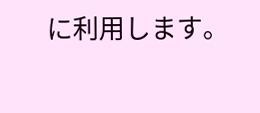に利用します。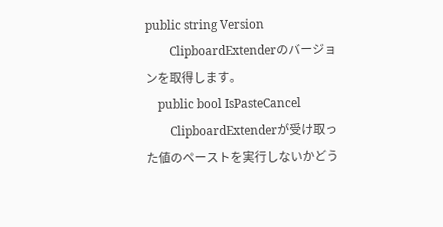public string Version
        ClipboardExtenderのバージョンを取得します。
    public bool IsPasteCancel
        ClipboardExtenderが受け取った値のペーストを実行しないかどう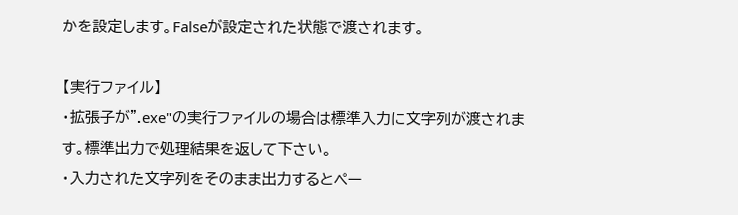かを設定します。Falseが設定された状態で渡されます。

【実行ファイル】
・拡張子が".exe"の実行ファイルの場合は標準入力に文字列が渡されます。標準出力で処理結果を返して下さい。
・入力された文字列をそのまま出力するとペー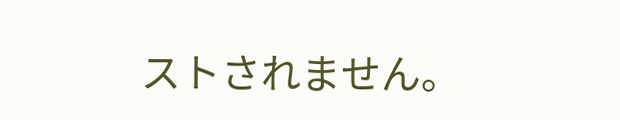ストされません。